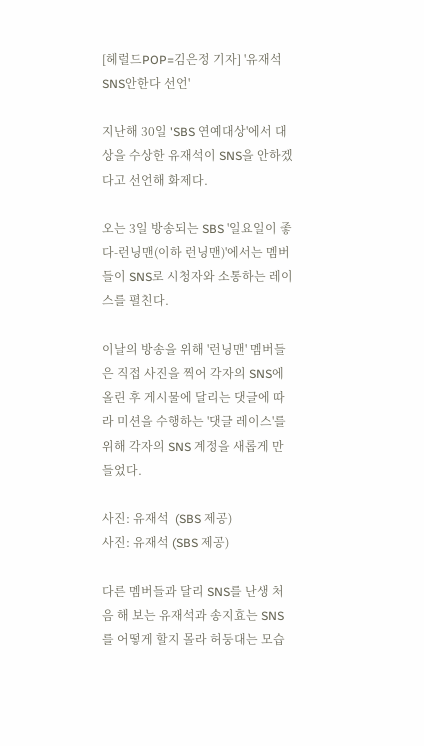[헤럴드POP=김은정 기자] '유재석 SNS안한다 선언'

지난해 30일 'SBS 연예대상'에서 대상을 수상한 유재석이 SNS을 안하겠다고 선언해 화제다.

오는 3일 방송되는 SBS '일요일이 좋다-런닝맨(이하 런닝맨)'에서는 멤버들이 SNS로 시청자와 소통하는 레이스를 펼친다.

이날의 방송을 위해 '런닝맨' 멤버들은 직접 사진을 찍어 각자의 SNS에 올린 후 게시물에 달리는 댓글에 따라 미션을 수행하는 '댓글 레이스'를 위해 각자의 SNS 계정을 새롭게 만들었다.

사진: 유재석  (SBS 제공)
사진: 유재석 (SBS 제공)

다른 멤버들과 달리 SNS를 난생 처음 해 보는 유재석과 송지효는 SNS를 어떻게 할지 몰라 허둥대는 모습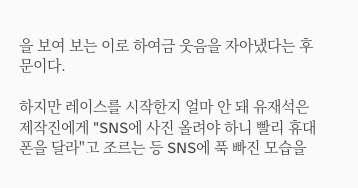을 보여 보는 이로 하여금 웃음을 자아냈다는 후문이다.

하지만 레이스를 시작한지 얼마 안 돼 유재석은 제작진에게 "SNS에 사진 올려야 하니 빨리 휴대폰을 달라"고 조르는 등 SNS에 푹 빠진 모습을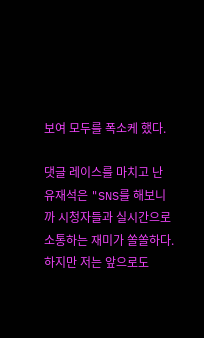보여 모두를 폭소케 했다.

댓글 레이스를 마치고 난 유재석은 "SNS를 해보니까 시청자들과 실시간으로 소통하는 재미가 쏠쏠하다. 하지만 저는 앞으로도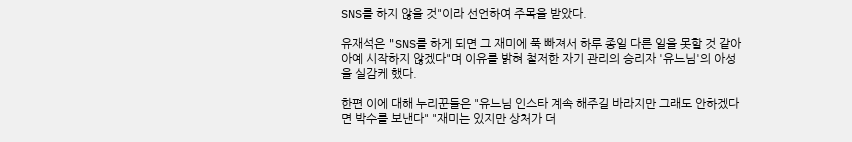SNS를 하지 않을 것"이라 선언하여 주목을 받았다.

유재석은 "SNS를 하게 되면 그 재미에 푹 빠져서 하루 종일 다른 일을 못할 것 같아 아예 시작하지 않겠다"며 이유를 밝혀 철저한 자기 관리의 승리자 '유느님'의 아성을 실감케 했다.

한편 이에 대해 누리꾼들은 "유느님 인스타 계속 해주길 바라지만 그래도 안하겠다면 박수를 보낸다" "재미는 있지만 상처가 더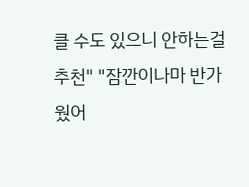클 수도 있으니 안하는걸 추천" "잠깐이나마 반가웠어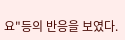요"등의 반응을 보였다.